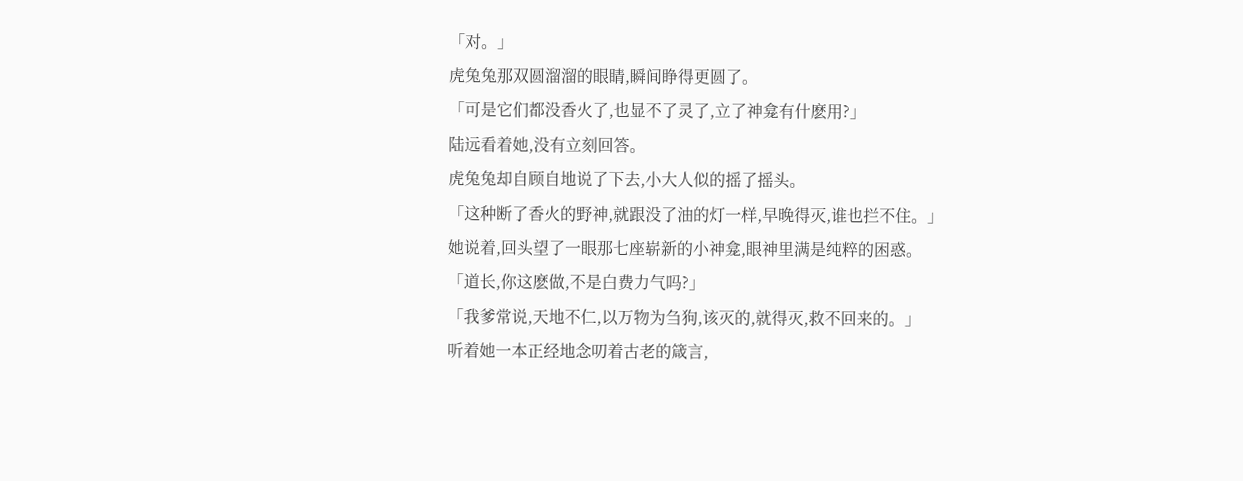「对。」
虎兔兔那双圆溜溜的眼睛,瞬间睁得更圆了。
「可是它们都没香火了,也显不了灵了,立了神龛有什麽用?」
陆远看着她,没有立刻回答。
虎兔兔却自顾自地说了下去,小大人似的摇了摇头。
「这种断了香火的野神,就跟没了油的灯一样,早晚得灭,谁也拦不住。」
她说着,回头望了一眼那七座崭新的小神龛,眼神里满是纯粹的困惑。
「道长,你这麽做,不是白费力气吗?」
「我爹常说,天地不仁,以万物为刍狗,该灭的,就得灭,救不回来的。」
听着她一本正经地念叨着古老的箴言,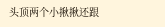头顶两个小揪揪还跟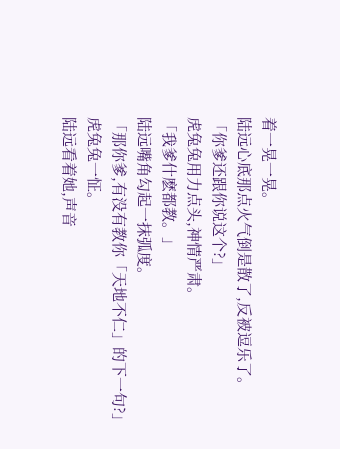着一晃一晃。
陆远心底那点火气倒是散了,反被逗乐了。
「你爹还跟你说这个?」
虎兔兔用力点头,神情严肃。
「我爹什麽都教。」
陆远嘴角勾起一抹弧度。
「那你爹,有没有教你「天地不仁」的下一句?」
虎兔兔一怔。
陆远看着她,声音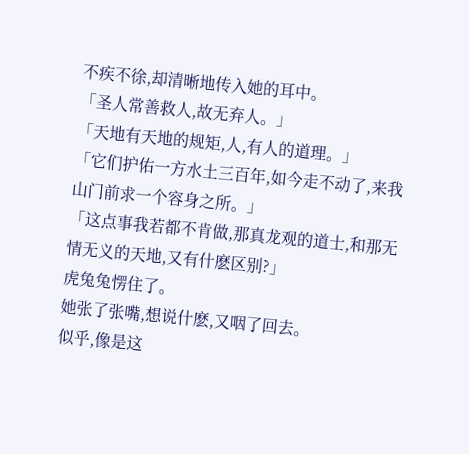不疾不徐,却清晰地传入她的耳中。
「圣人常善救人,故无弃人。」
「天地有天地的规矩,人,有人的道理。」
「它们护佑一方水土三百年,如今走不动了,来我山门前求一个容身之所。」
「这点事我若都不肯做,那真龙观的道士,和那无情无义的天地,又有什麽区别?」
虎兔兔愣住了。
她张了张嘴,想说什麽,又咽了回去。
似乎,像是这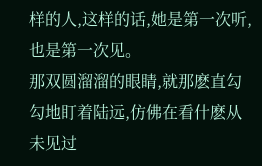样的人,这样的话,她是第一次听,也是第一次见。
那双圆溜溜的眼睛,就那麽直勾勾地盯着陆远,仿佛在看什麽从未见过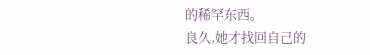的稀罕东西。
良久,她才找回自己的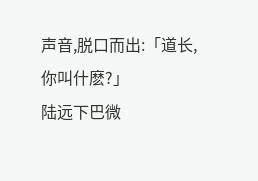声音,脱口而出:「道长,你叫什麽?」
陆远下巴微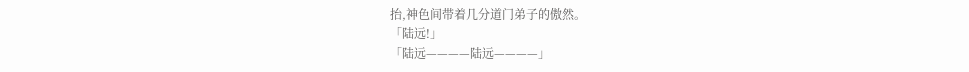抬,神色间带着几分道门弟子的傲然。
「陆远!」
「陆远————陆远————」